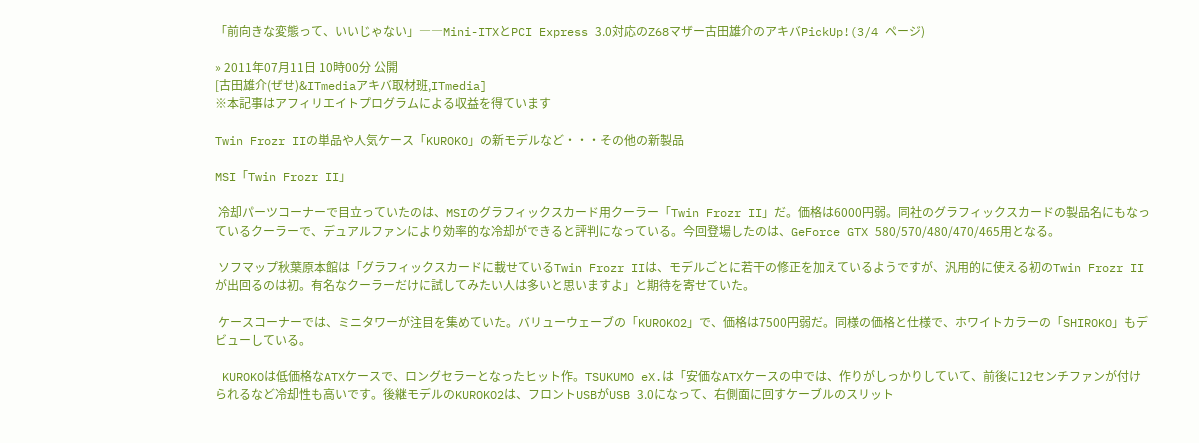「前向きな変態って、いいじゃない」――Mini-ITXとPCI Express 3.0対応のZ68マザー古田雄介のアキバPickUp!(3/4 ページ)

» 2011年07月11日 10時00分 公開
[古田雄介(ぜせ)&ITmediaアキバ取材班,ITmedia]
※本記事はアフィリエイトプログラムによる収益を得ています

Twin Frozr IIの単品や人気ケース「KUROKO」の新モデルなど・・・その他の新製品

MSI「Twin Frozr II」

 冷却パーツコーナーで目立っていたのは、MSIのグラフィックスカード用クーラー「Twin Frozr II」だ。価格は6000円弱。同社のグラフィックスカードの製品名にもなっているクーラーで、デュアルファンにより効率的な冷却ができると評判になっている。今回登場したのは、GeForce GTX 580/570/480/470/465用となる。

 ソフマップ秋葉原本館は「グラフィックスカードに載せているTwin Frozr IIは、モデルごとに若干の修正を加えているようですが、汎用的に使える初のTwin Frozr IIが出回るのは初。有名なクーラーだけに試してみたい人は多いと思いますよ」と期待を寄せていた。

 ケースコーナーでは、ミニタワーが注目を集めていた。バリューウェーブの「KUROKO2」で、価格は7500円弱だ。同様の価格と仕様で、ホワイトカラーの「SHIROKO」もデビューしている。

 KUROKOは低価格なATXケースで、ロングセラーとなったヒット作。TSUKUMO eX.は「安価なATXケースの中では、作りがしっかりしていて、前後に12センチファンが付けられるなど冷却性も高いです。後継モデルのKUROKO2は、フロントUSBがUSB 3.0になって、右側面に回すケーブルのスリット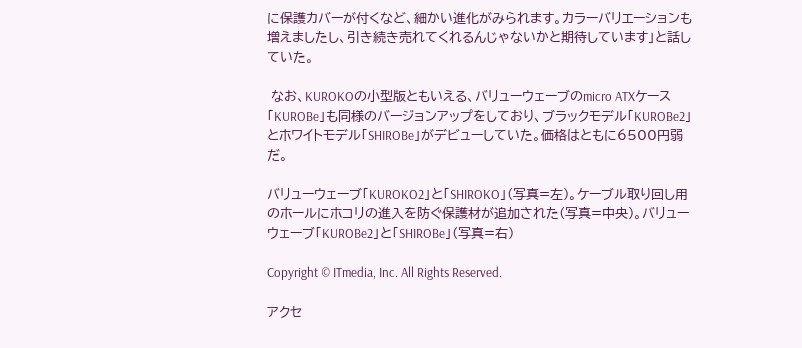に保護カバーが付くなど、細かい進化がみられます。カラーバリエーションも増えましたし、引き続き売れてくれるんじゃないかと期待しています」と話していた。

 なお、KUROKOの小型版ともいえる、バリューウェーブのmicro ATXケース「KUROBe」も同様のバージョンアップをしており、ブラックモデル「KUROBe2」とホワイトモデル「SHIROBe」がデビューしていた。価格はともに6500円弱だ。

バリューウェーブ「KUROKO2」と「SHIROKO」(写真=左)。ケーブル取り回し用のホールにホコリの進入を防ぐ保護材が追加された(写真=中央)。バリューウェーブ「KUROBe2」と「SHIROBe」(写真=右)

Copyright © ITmedia, Inc. All Rights Reserved.

アクセ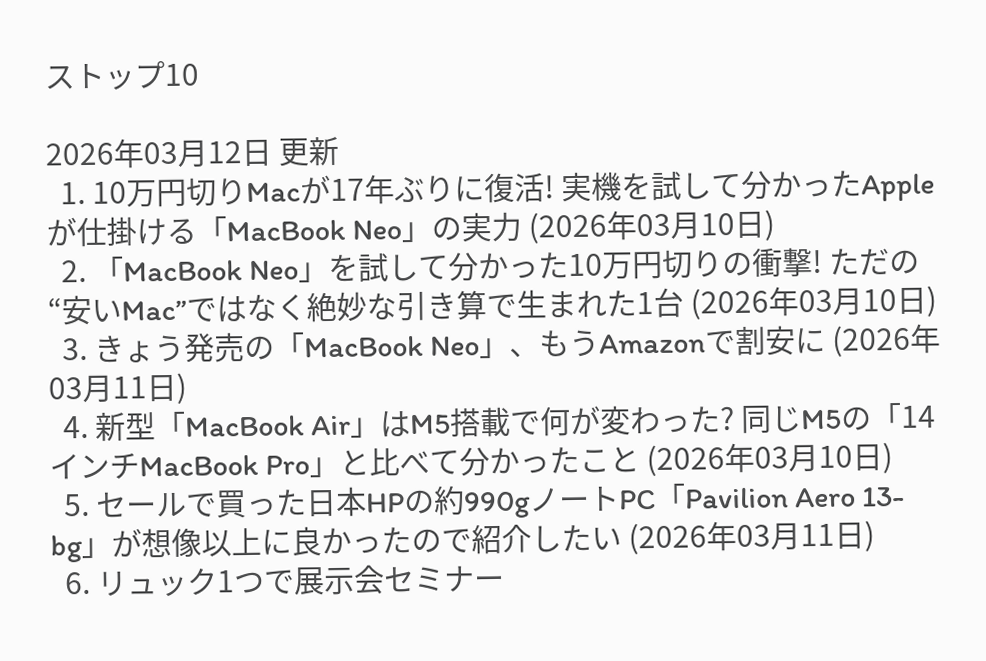ストップ10

2026年03月12日 更新
  1. 10万円切りMacが17年ぶりに復活! 実機を試して分かったAppleが仕掛ける「MacBook Neo」の実力 (2026年03月10日)
  2. 「MacBook Neo」を試して分かった10万円切りの衝撃! ただの“安いMac”ではなく絶妙な引き算で生まれた1台 (2026年03月10日)
  3. きょう発売の「MacBook Neo」、もうAmazonで割安に (2026年03月11日)
  4. 新型「MacBook Air」はM5搭載で何が変わった? 同じM5の「14インチMacBook Pro」と比べて分かったこと (2026年03月10日)
  5. セールで買った日本HPの約990gノートPC「Pavilion Aero 13-bg」が想像以上に良かったので紹介したい (2026年03月11日)
  6. リュック1つで展示会セミナー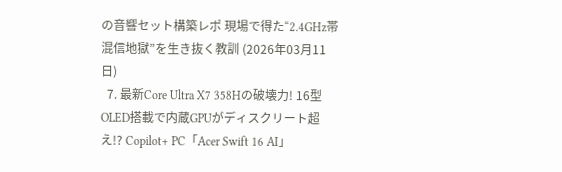の音響セット構築レポ 現場で得た“2.4GHz帯混信地獄”を生き抜く教訓 (2026年03月11日)
  7. 最新Core Ultra X7 358Hの破壊力! 16型OLED搭載で内蔵GPUがディスクリート超え!? Copilot+ PC「Acer Swift 16 AI」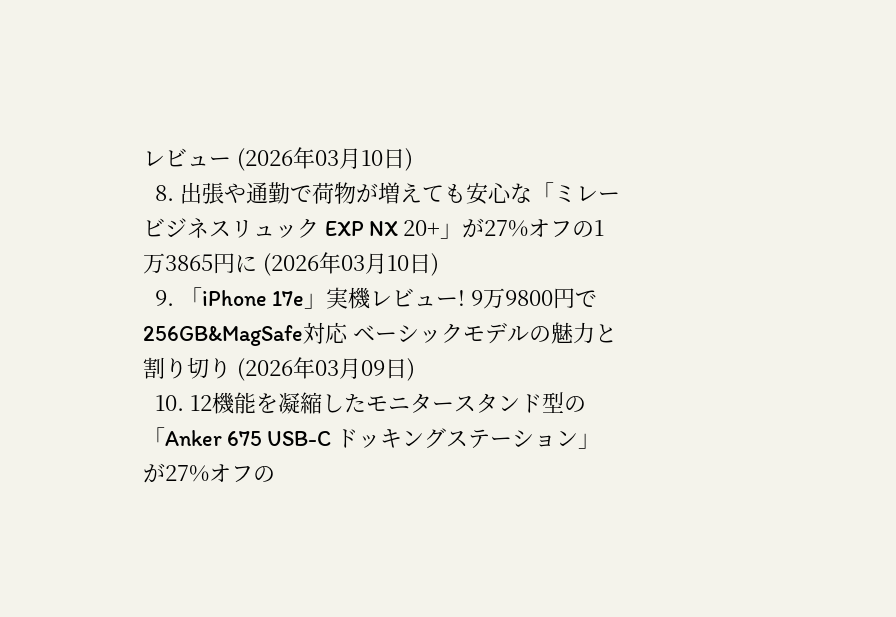レビュー (2026年03月10日)
  8. 出張や通勤で荷物が増えても安心な「ミレー ビジネスリュック EXP NX 20+」が27%オフの1万3865円に (2026年03月10日)
  9. 「iPhone 17e」実機レビュー! 9万9800円で256GB&MagSafe対応 ベーシックモデルの魅力と割り切り (2026年03月09日)
  10. 12機能を凝縮したモニタースタンド型の「Anker 675 USB-C ドッキングステーション」が27%オフの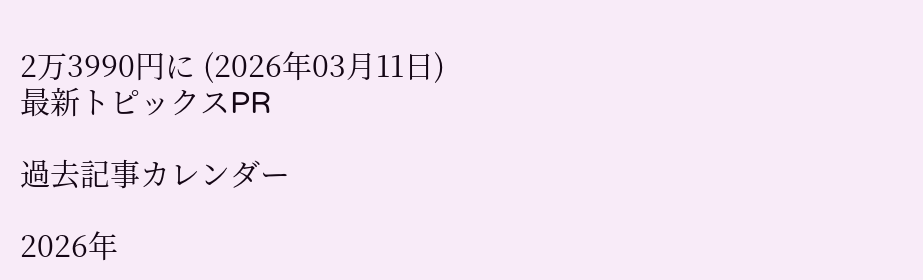2万3990円に (2026年03月11日)
最新トピックスPR

過去記事カレンダー

2026年